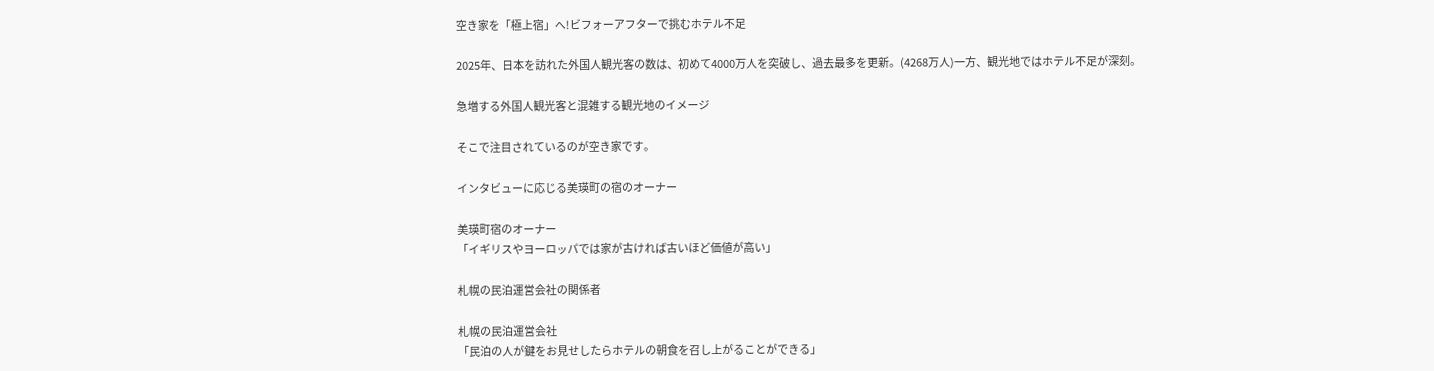空き家を「極上宿」へ!ビフォーアフターで挑むホテル不足

2025年、日本を訪れた外国人観光客の数は、初めて4000万人を突破し、過去最多を更新。(4268万人)一方、観光地ではホテル不足が深刻。

急増する外国人観光客と混雑する観光地のイメージ

そこで注目されているのが空き家です。

インタビューに応じる美瑛町の宿のオーナー

美瑛町宿のオーナー
「イギリスやヨーロッパでは家が古ければ古いほど価値が高い」

札幌の民泊運営会社の関係者

札幌の民泊運営会社
「民泊の人が鍵をお見せしたらホテルの朝食を召し上がることができる」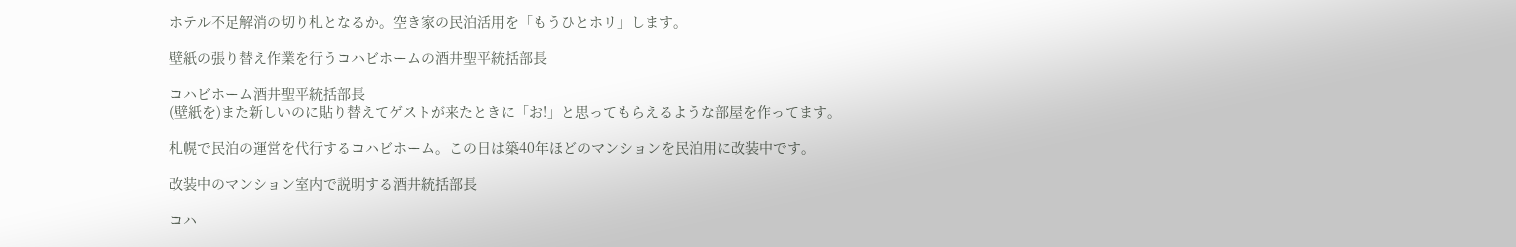ホテル不足解消の切り札となるか。空き家の民泊活用を「もうひとホリ」します。

壁紙の張り替え作業を行うコハビホームの酒井聖平統括部長

コハビホーム酒井聖平統括部長
(壁紙を)また新しいのに貼り替えてゲストが来たときに「お!」と思ってもらえるような部屋を作ってます。

札幌で民泊の運営を代行するコハビホーム。この日は築40年ほどのマンションを民泊用に改装中です。

改装中のマンション室内で説明する酒井統括部長

コハ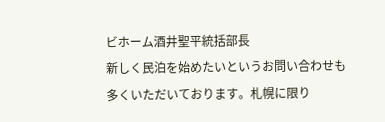ビホーム酒井聖平統括部長
新しく民泊を始めたいというお問い合わせも多くいただいております。札幌に限り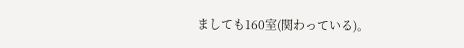ましても160室(関わっている)。